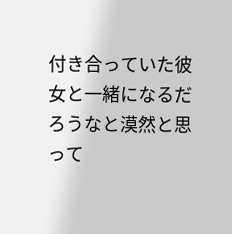付き合っていた彼女と一緒になるだろうなと漠然と思って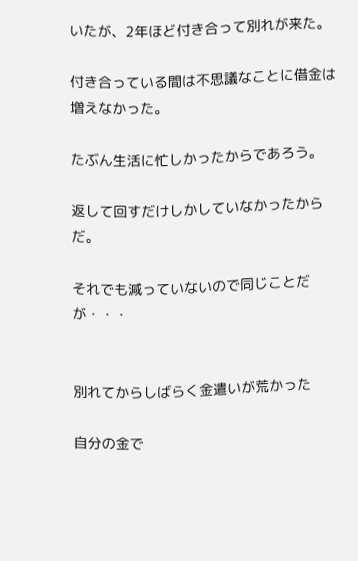いたが、2年ほど付き合って別れが来た。

付き合っている間は不思議なことに借金は増えなかった。

たぶん生活に忙しかったからであろう。

返して回すだけしかしていなかったからだ。

それでも減っていないので同じことだが・・・


別れてからしばらく金遣いが荒かった

自分の金で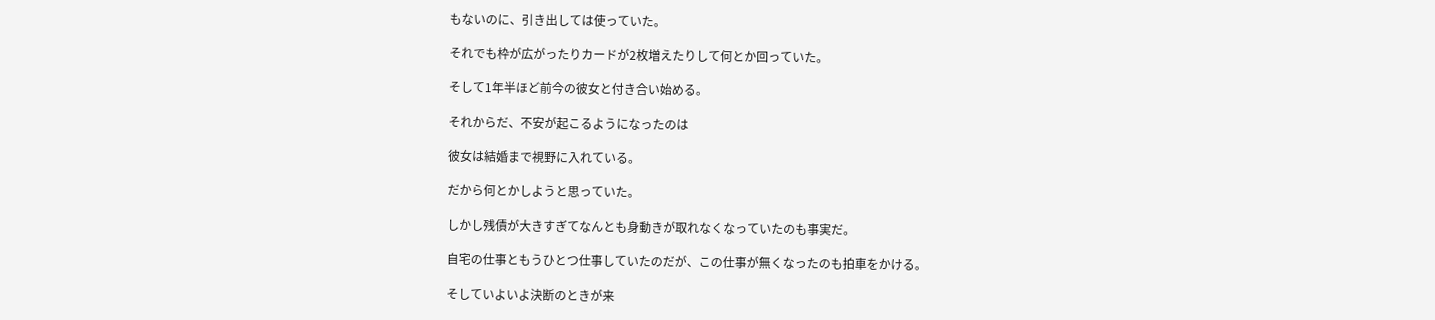もないのに、引き出しては使っていた。

それでも枠が広がったりカードが2枚増えたりして何とか回っていた。

そして1年半ほど前今の彼女と付き合い始める。

それからだ、不安が起こるようになったのは

彼女は結婚まで視野に入れている。

だから何とかしようと思っていた。

しかし残債が大きすぎてなんとも身動きが取れなくなっていたのも事実だ。

自宅の仕事ともうひとつ仕事していたのだが、この仕事が無くなったのも拍車をかける。

そしていよいよ決断のときが来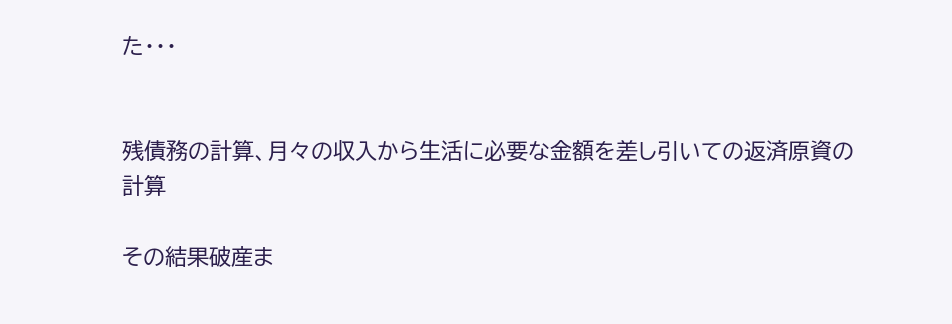た・・・


残債務の計算、月々の収入から生活に必要な金額を差し引いての返済原資の計算

その結果破産ま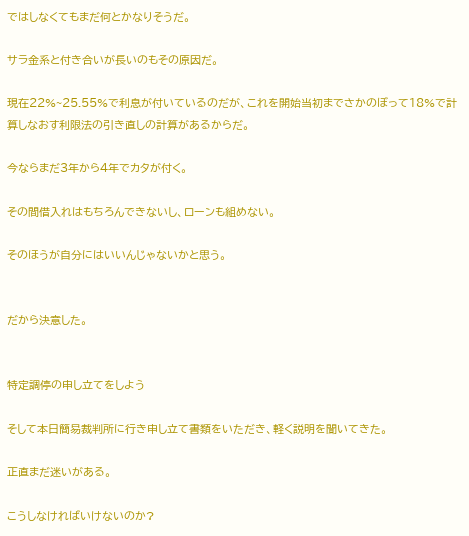ではしなくてもまだ何とかなりそうだ。

サラ金系と付き合いが長いのもその原因だ。

現在22%~25.55%で利息が付いているのだが、これを開始当初までさかのぼって18%で計算しなおす利限法の引き直しの計算があるからだ。

今ならまだ3年から4年でカタが付く。

その間借入れはもちろんできないし、ローンも組めない。

そのほうが自分にはいいんじゃないかと思う。


だから決意した。


特定調停の申し立てをしよう

そして本日簡易裁判所に行き申し立て書類をいただき、軽く説明を聞いてきた。

正直まだ迷いがある。

こうしなければいけないのか?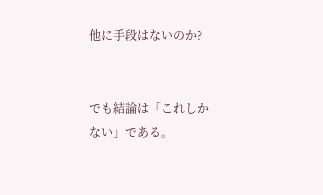他に手段はないのか?


でも結論は「これしかない」である。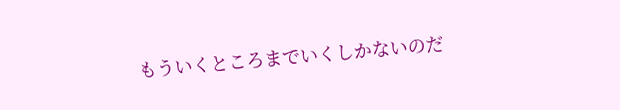もういくところまでいくしかないのだ